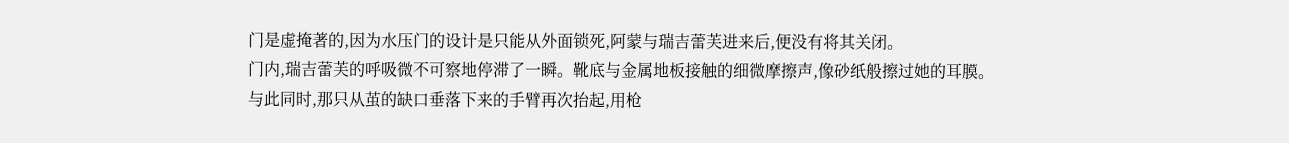门是虚掩著的,因为水压门的设计是只能从外面锁死,阿蒙与瑞吉蕾芙进来后,便没有将其关闭。
门内,瑞吉蕾芙的呼吸微不可察地停滞了一瞬。靴底与金属地板接触的细微摩擦声,像砂纸般擦过她的耳膜。
与此同时,那只从茧的缺口垂落下来的手臂再次抬起,用枪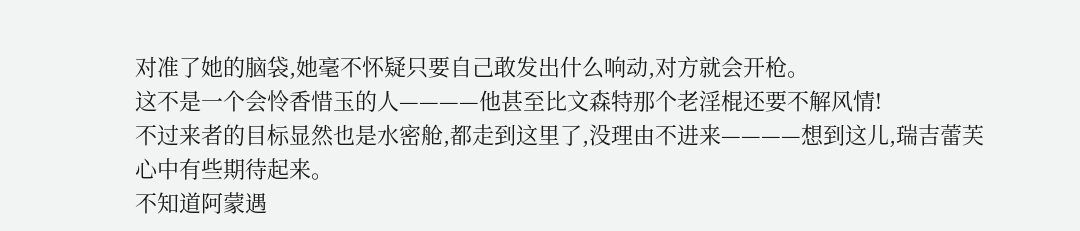对准了她的脑袋,她毫不怀疑只要自己敢发出什么响动,对方就会开枪。
这不是一个会怜香惜玉的人————他甚至比文森特那个老淫棍还要不解风情!
不过来者的目标显然也是水密舱,都走到这里了,没理由不进来————想到这儿,瑞吉蕾芙心中有些期待起来。
不知道阿蒙遇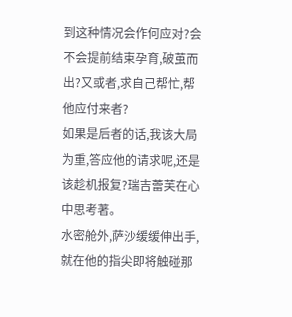到这种情况会作何应对?会不会提前结束孕育,破茧而出?又或者,求自己帮忙,帮他应付来者?
如果是后者的话,我该大局为重,答应他的请求呢,还是该趁机报复?瑞吉蕾芙在心中思考著。
水密舱外,萨沙缓缓伸出手,就在他的指尖即将触碰那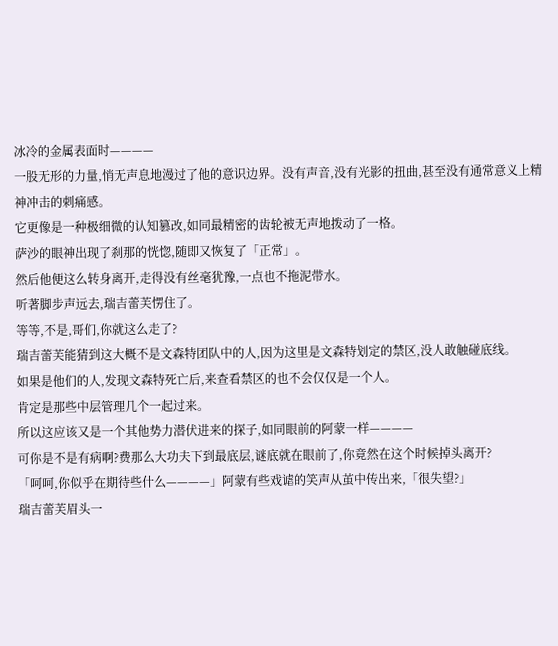冰冷的金属表面时————
一股无形的力量,悄无声息地漫过了他的意识边界。没有声音,没有光影的扭曲,甚至没有通常意义上精神冲击的刺痛感。
它更像是一种极细微的认知篡改,如同最精密的齿轮被无声地拨动了一格。
萨沙的眼神出现了刹那的恍惚,随即又恢复了「正常」。
然后他便这么转身离开,走得没有丝毫犹豫,一点也不拖泥带水。
听著脚步声远去,瑞吉蕾芙愣住了。
等等,不是,哥们,你就这么走了?
瑞吉蕾芙能猜到这大概不是文森特团队中的人,因为这里是文森特划定的禁区,没人敢触碰底线。
如果是他们的人,发现文森特死亡后,来查看禁区的也不会仅仅是一个人。
肯定是那些中层管理几个一起过来。
所以这应该又是一个其他势力潜伏进来的探子,如同眼前的阿蒙一样————
可你是不是有病啊?费那么大功夫下到最底层,谜底就在眼前了,你竟然在这个时候掉头离开?
「呵呵,你似乎在期待些什么————」阿蒙有些戏谑的笑声从茧中传出来,「很失望?」
瑞吉蕾芙眉头一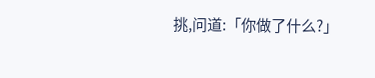挑,问道:「你做了什么?」